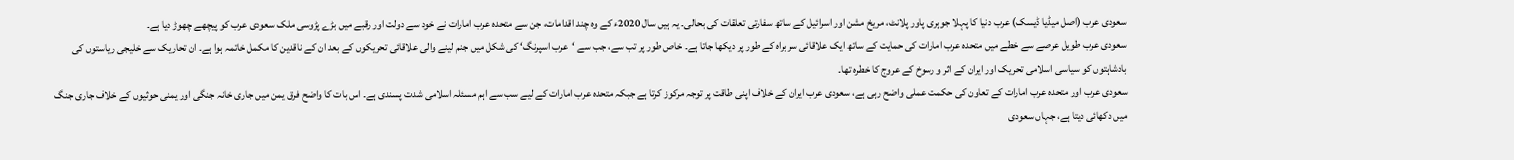سعودی عرب (اصل میڈیا ڈیسک) عرب دنیا کا پہلا جوہری پاور پلانٹ، مریخ مشن اور اسرائیل کے ساتھ سفارتی تعلقات کی بحالی۔ یہ ہیں سال 2020ء کے وہ چند اقدامات، جن سے متحدہ عرب امارات نے خود سے دولت اور رقبے میں بڑے پڑوسی ملک سعودی عرب کو پیچھے چھوڑ دیا ہے۔
سعودی عرب طویل عرصے سے خطے میں متحدہ عرب امارات کی حمایت کے ساتھ ایک علاقائی سربراہ کے طور پر دیکھا جاتا ہے۔ خاص طور پر تب سے، جب سے ‘عرب اسپرنگ‘ کی شکل میں جنم لینے والی علاقائی تحریکوں کے بعد ان کے ناقدین کا مکمل خاتمہ ہوا ہے۔ ان تحاریک سے خلیجی ریاستوں کی بادشاہتوں کو سیاسی اسلامی تحریک اور ایران کے اثر و رسوخ کے عروج کا خطرہ تھا۔
سعودی عرب اور متحدہ عرب امارات کے تعاون کی حکمت عملی واضح رہی ہے، سعودی عرب ایران کے خلاف اپنی طاقت پر توجہ مرکوز کرتا ہے جبکہ متحدہ عرب امارات کے لیے سب سے اہم مسئلہ اسلامی شدت پسندی ہے۔ اس بات کا واضح فرق یمن میں جاری خانہ جنگی اور یمنی حوثیوں کے خلاف جاری جنگ میں دکھائی دیتا ہے، جہاں سعودی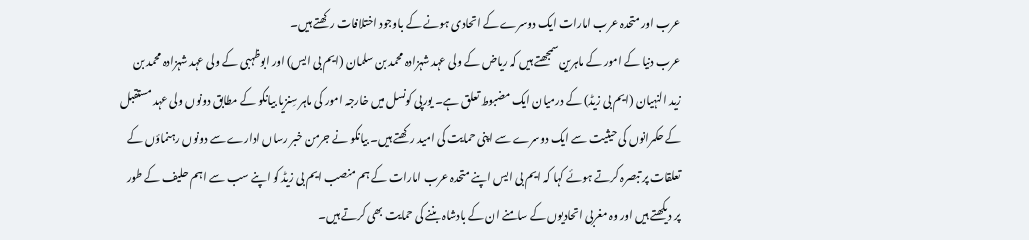عرب اور متحدہ عرب امارات ایک دوسرے کے اتحادی ہونے کے باوجود اختلافات رکھتے ہیں۔
عرب دنیا کے امور کے ماہرین سمجھتے ہیں کہ ریاض کے ولی عہد شہزادہ محمد بن سلمان (ایم بی ایس) اور ابوظہبی کے ولی عہد شہزادہ محمد بن زید النہیان (ایم بی زیڈ) کے درمیان ایک مضبوط تعلق ہے۔ یورپی کونسل میں خارجہ امور کی ماہر سِنزیا بیانکو کے مطابق دونوں ولی عہد مستقبل کے حکمرانوں کی حیثیت سے ایک دوسرے سے اپنی حمایت کی امید رکھتے ہیں۔ بیانکو نے جرمن خبر رساں ادارے سے دونوں رہنماؤں کے تعلقات پر تبصرہ کرتے ہوئے کہا کہ ایم بی ایس اپنے متحدہ عرب امارات کے ہم منصب ایم بی زیڈ کو اپنے سب سے اہم حلیف کے طور پر دیکھتے ہیں اور وہ مغربی اتحادیوں کے سامنے ان کے بادشاہ بننے کی حمایت بھی کرتے ہیں۔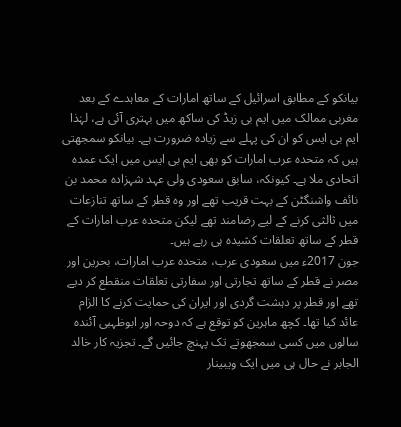بیانکو کے مطابق اسرائیل کے ساتھ امارات کے معاہدے کے بعد مغربی ممالک میں ایم بی زیڈ کی ساکھ میں بہتری آئی ہے، لہٰذا ایم بی ایس کو ان کی پہلے سے زیادہ ضرورت ہے۔ بیانکو سمجھتی ہیں کہ متحدہ عرب امارات کو بھی ایم بی ایس میں ایک عمدہ اتحادی ملا ہے۔ کیونکہ، سابق سعودی ولی عہد شہزادہ محمد بن نائف واشنگٹن کے بہت قریب تھے اور وہ قطر کے ساتھ تنازعات میں ثالثی کرنے کے لیے رضامند تھے لیکن متحدہ عرب امارات کے قطر کے ساتھ تعلقات کشیدہ ہی رہے ہیں۔
جون 2017ء میں سعودی عرب، متحدہ عرب امارات، بحرین اور مصر نے قطر کے ساتھ تجارتی اور سفارتی تعلقات منقطع کر دیے تھے اور قطر پر دہشت گردی اور ایران کی حمایت کرنے کا الزام عائد کیا تھا۔ کچھ ماہرین کو توقع ہے کہ دوحہ اور ابوظہبی آئندہ سالوں میں کسی سمجھوتے تک پہنچ جائیں گے۔ تجزیہ کار خالد الجابر نے حال ہی میں ایک ویبینار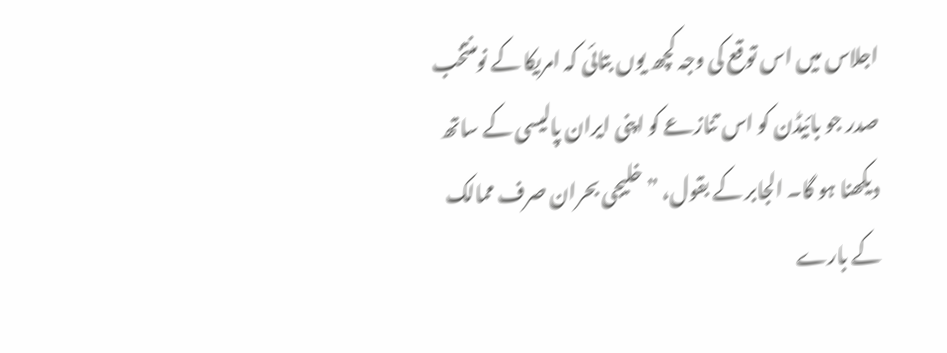اجلاس میں اس توقع کی وجہ کچھ یوں بتائی کہ امریکا کے نومنتخب صدر جو بائیڈن کو اس تنازعے کو اپنی ایران پالیسی کے ساتھ دیکھنا ہو گا۔ الجابر کے بقول، ”خلیجی بحران صرف ممالک کے بارے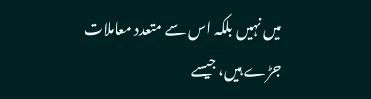میں نہیں بلکہ اس سے متعدد معاملات جڑے ہیں، جیسے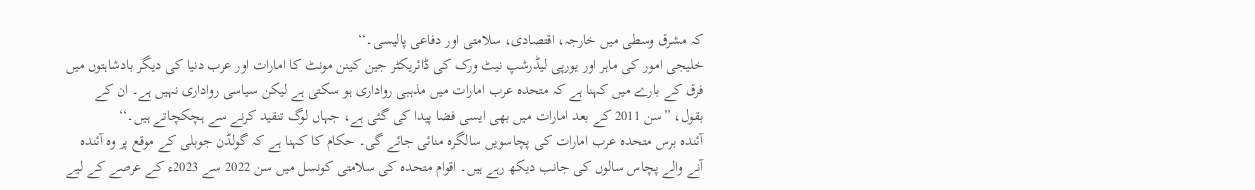کہ مشرق وسطی میں خارجہ، اقتصادی، سلامتی اور دفاعی پالیسی۔‘‘
خلیجی امور کی ماہر اور یورپی لیڈرشپ نیٹ ورک کی ڈائریکٹر جین کینن مونٹ کا امارات اور عرب دنیا کی دیگر بادشاہتوں میں فرق کے بارے میں کہنا ہے کہ متحدہ عرب امارات میں مذہبی رواداری ہو سکتی ہے لیکن سیاسی رواداری نہیں ہے۔ ان کے بقول، ”سن 2011 کے بعد امارات میں بھی ایسی فضا پیدا کی گئی ہے، جہاں لوگ تنقید کرنے سے ہچکچاتے ہیں۔‘‘
آئندہ برس متحدہ عرب امارات کی پچاسویں سالگرہ منائی جائے گی۔ حکام کا کہنا ہے کہ گولڈن جوبلی کے موقع پر وہ آئندہ آنے والے پچاس سالوں کی جانب دیکھ رہے ہیں۔ اقوام متحدہ کی سلامتی کونسل میں سن 2022 سے 2023ء کے عرصے کے لیے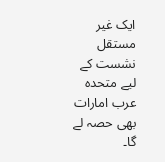ایک غیر مستقل نشست کے لیے متحدہ عرب امارات بھی حصہ لے گا۔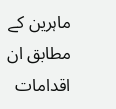ماہرین کے مطابق ان اقدامات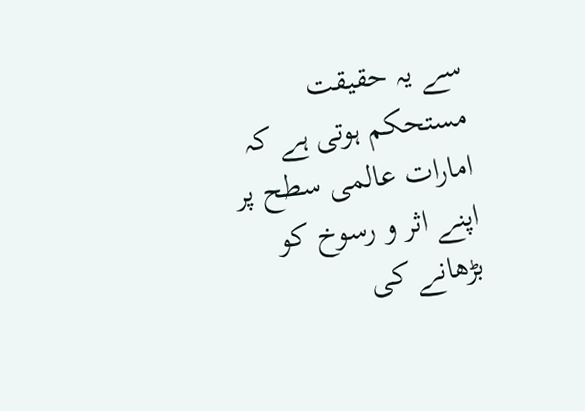سے یہ حقیقت مستحکم ہوتی ہے کہ امارات عالمی سطح پر اپنے اثر و رسوخ کو بڑھانے کی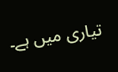تیاری میں ہے۔